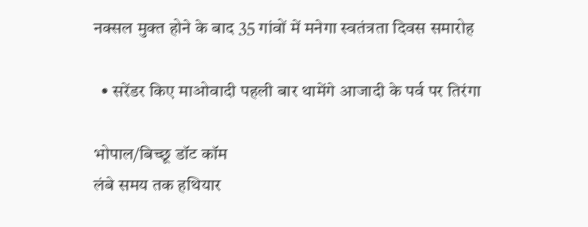नक्सल मुक्त होने के बाद 35 गांवों में मनेगा स्वतंत्रता दिवस समारोह

  • सरेंडर किए माओवादी पहली बार थामेंगे आजादी के पर्व पर तिरंगा

भोपाल/बिच्छू डॉट कॉम
लंबे समय तक हथियार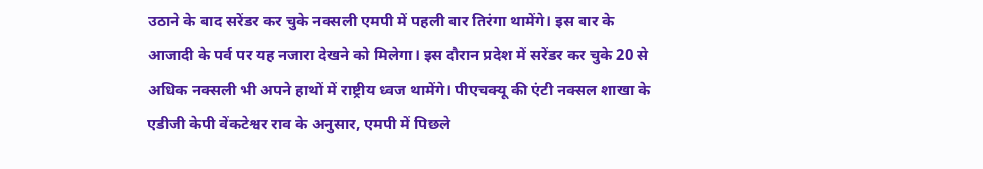उठाने के बाद सरेंडर कर चुके नक्सली एमपी में पहली बार तिरंगा थामेंगे। इस बार के आजादी के पर्व पर यह नजारा देखने को मिलेगा। इस दौरान प्रदेश में सरेंडर कर चुके 20 से अधिक नक्सली भी अपने हाथों में राष्ट्रीय ध्वज थामेंगे। पीएचक्यू की एंटी नक्सल शाखा के एडीजी केपी वेंकटेश्वर राव के अनुसार, एमपी में पिछले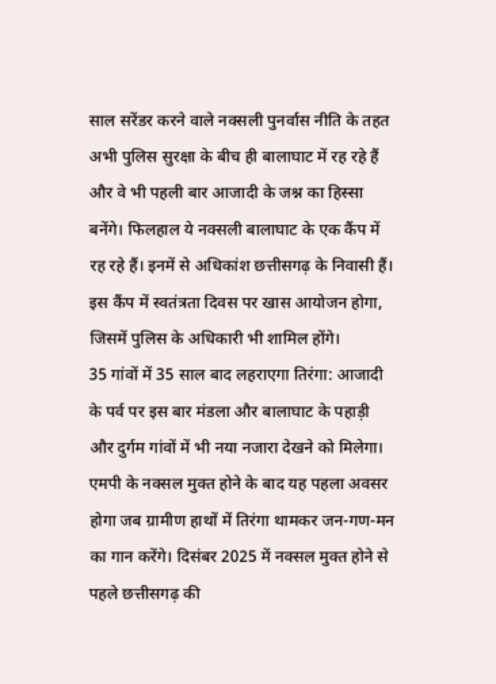साल सरेंडर करने वाले नक्सली पुनर्वास नीति के तहत अभी पुलिस सुरक्षा के बीच ही बालाघाट में रह रहे हैं और वे भी पहली बार आजादी के जश्न का हिस्सा बनेंगे। फिलहाल ये नक्सली बालाघाट के एक कैंप में रह रहे हैं। इनमें से अधिकांश छत्तीसगढ़ के निवासी हैं। इस कैंप में स्वतंत्रता दिवस पर खास आयोजन होगा, जिसमें पुलिस के अधिकारी भी शामिल होंगे।
35 गांवों में 35 साल बाद लहराएगा तिरंगा: आजादी के पर्व पर इस बार मंडला और बालाघाट के पहाड़ी और दुर्गम गांवों में भी नया नजारा देखने को मिलेगा। एमपी के नक्सल मुक्त होने के बाद यह पहला अवसर होगा जब ग्रामीण हाथों में तिरंगा थामकर जन-गण-मन का गान करेंगे। दिसंबर 2025 में नक्सल मुक्त होने से पहले छत्तीसगढ़ की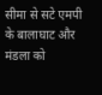सीमा से सटे एमपी के बालाघाट और मंडला को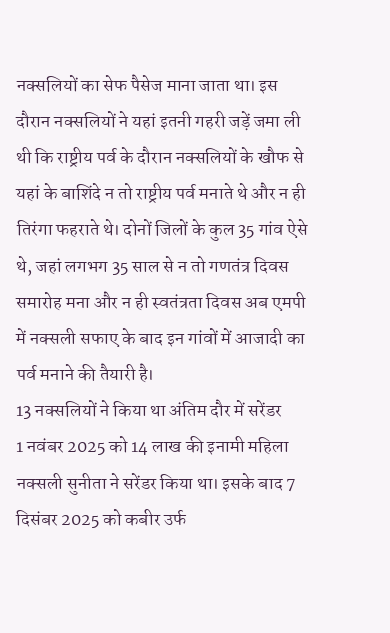नक्सलियों का सेफ पैसेज माना जाता था। इस दौरान नक्सलियों ने यहां इतनी गहरी जड़ें जमा ली थी कि राष्ट्रीय पर्व के दौरान नक्सलियों के खौफ से यहां के बाशिंदे न तो राष्ट्रीय पर्व मनाते थे और न ही तिरंगा फहराते थे। दोनों जिलों के कुल 35 गांव ऐसे थे, जहां लगभग 35 साल से न तो गणतंत्र दिवस समारोह मना और न ही स्वतंत्रता दिवस अब एमपी में नक्सली सफाए के बाद इन गांवों में आजादी का पर्व मनाने की तैयारी है।
13 नक्सलियों ने किया था अंतिम दौर में सरेंडर
1 नवंबर 2025 को 14 लाख की इनामी महिला नक्सली सुनीता ने सरेंडर किया था। इसके बाद 7 दिसंबर 2025 को कबीर उर्फ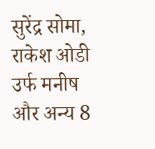सुरेंद्र सोमा, राकेश ओडी उर्फ मनीष और अन्य 8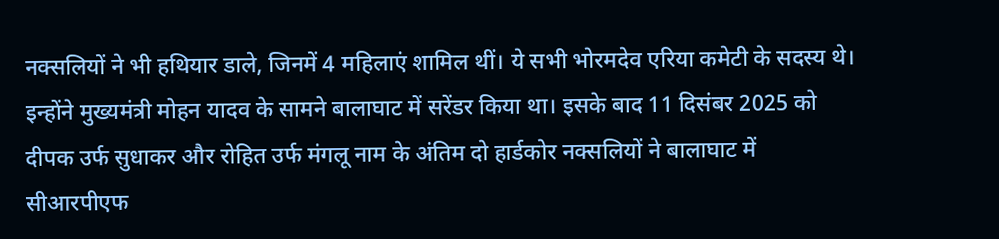नक्सलियों ने भी हथियार डाले, जिनमें 4 महिलाएं शामिल थीं। ये सभी भोरमदेव एरिया कमेटी के सदस्य थे। इन्होंने मुख्यमंत्री मोहन यादव के सामने बालाघाट में सरेंडर किया था। इसके बाद 11 दिसंबर 2025 को दीपक उर्फ सुधाकर और रोहित उर्फ मंगलू नाम के अंतिम दो हार्डकोर नक्सलियों ने बालाघाट में सीआरपीएफ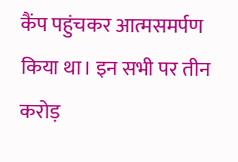कैंप पहुंचकर आत्मसमर्पण किया था। इन सभी पर तीन करोड़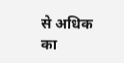से अधिक का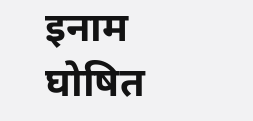इनाम घोषित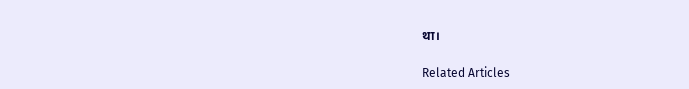था।

Related Articles